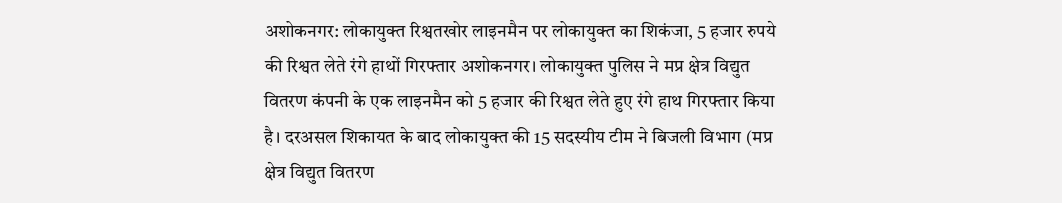अशोकनगर: लोकायुक्त रिश्वतखोर लाइनमैन पर लोकायुक्त का शिकंजा, 5 हजार रुपये की रिश्वत लेते रंगे हाथों गिरफ्तार अशोकनगर। लोकायुक्त पुलिस ने मप्र क्षेत्र विद्युत वितरण कंपनी के एक लाइनमैन को 5 हजार की रिश्वत लेते हुए रंगे हाथ गिरफ्तार किया है। दरअसल शिकायत के बाद लोकायुक्त की 15 सदस्यीय टीम ने बिजली विभाग (मप्र क्षेत्र विद्युत वितरण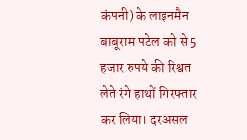कंपनी) के लाइनमैन बाबूराम पटेल को से 5 हजार रुपये की रिश्वत लेते रंगे हाथों गिरफ्तार कर लिया। दरअसल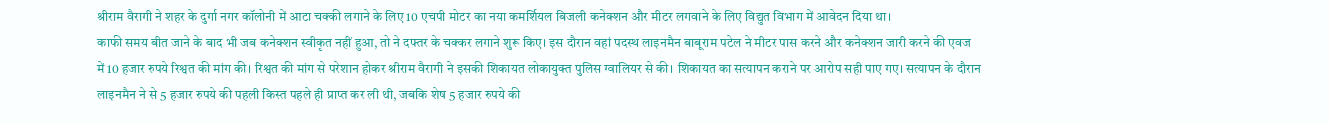श्रीराम वैरागी ने शहर के दुर्गा नगर कॉलोनी में आटा चक्की लगाने के लिए 10 एचपी मोटर का नया कमर्शियल बिजली कनेक्शन और मीटर लगवाने के लिए विद्युत विभाग में आवेदन दिया था।
काफी समय बीत जाने के बाद भी जब कनेक्शन स्वीकृत नहीं हुआ, तो ने दफ्तर के चक्कर लगाने शुरू किए। इस दौरान वहां पदस्थ लाइनमैन बाबूराम पटेल ने मीटर पास करने और कनेक्शन जारी करने की एवज में 10 हजार रुपये रिश्वत की मांग की। रिश्वत की मांग से परेशान होकर श्रीराम वैरागी ने इसकी शिकायत लोकायुक्त पुलिस ग्वालियर से की। शिकायत का सत्यापन कराने पर आरोप सही पाए गए। सत्यापन के दौरान लाइनमैन ने से 5 हजार रुपये की पहली किस्त पहले ही प्राप्त कर ली थी, जबकि शेष 5 हजार रुपये की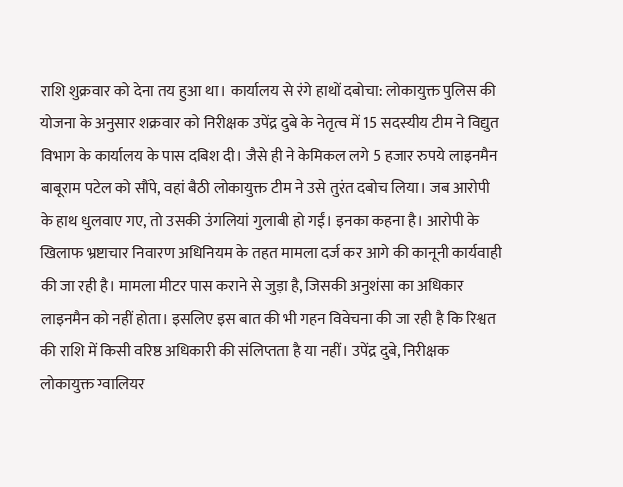राशि शुक्रवार को देना तय हुआ था। कार्यालय से रंगे हाथों दबोचा: लोकायुक्त पुलिस की योजना के अनुसार शक्रवार को निरीक्षक उपेंद्र दुबे के नेतृत्व में 15 सदस्यीय टीम ने विद्युत विभाग के कार्यालय के पास दबिश दी। जैसे ही ने केमिकल लगे 5 हजार रुपये लाइनमैन बाबूराम पटेल को सौंपे, वहां बैठी लोकायुक्त टीम ने उसे तुरंत दबोच लिया। जब आरोपी के हाथ धुलवाए गए, तो उसकी उंगलियां गुलाबी हो गईं। इनका कहना है। आरोपी के खिलाफ भ्रष्टाचार निवारण अधिनियम के तहत मामला दर्ज कर आगे की कानूनी कार्यवाही की जा रही है। मामला मीटर पास कराने से जुड़ा है, जिसकी अनुशंसा का अधिकार लाइनमैन को नहीं होता। इसलिए इस बात की भी गहन विवेचना की जा रही है कि रिश्वत की राशि में किसी वरिष्ठ अधिकारी की संलिप्तता है या नहीं। उपेंद्र दुबे, निरीक्षक लोकायुक्त ग्वालियर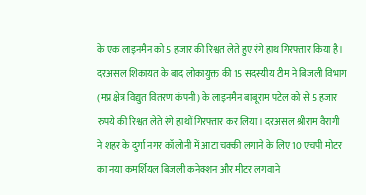के एक लाइनमैन को 5 हजार की रिश्वत लेते हुए रंगे हाथ गिरफ्तार किया है। दरअसल शिकायत के बाद लोकायुक्त की 15 सदस्यीय टीम ने बिजली विभाग (मप्र क्षेत्र विद्युत वितरण कंपनी) के लाइनमैन बाबूराम पटेल को से 5 हजार रुपये की रिश्वत लेते रंगे हाथों गिरफ्तार कर लिया। दरअसल श्रीराम वैरागी ने शहर के दुर्गा नगर कॉलोनी में आटा चक्की लगाने के लिए 10 एचपी मोटर का नया कमर्शियल बिजली कनेक्शन और मीटर लगवाने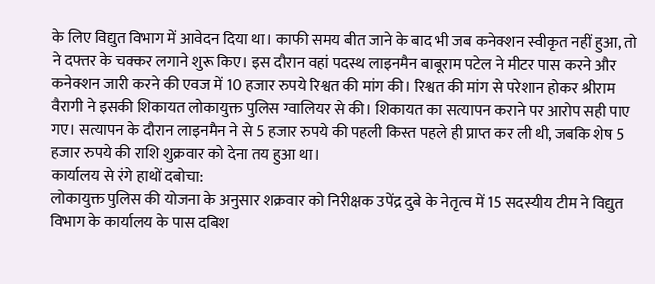के लिए विद्युत विभाग में आवेदन दिया था। काफी समय बीत जाने के बाद भी जब कनेक्शन स्वीकृत नहीं हुआ, तो ने दफ्तर के चक्कर लगाने शुरू किए। इस दौरान वहां पदस्थ लाइनमैन बाबूराम पटेल ने मीटर पास करने और कनेक्शन जारी करने की एवज में 10 हजार रुपये रिश्वत की मांग की। रिश्वत की मांग से परेशान होकर श्रीराम वैरागी ने इसकी शिकायत लोकायुक्त पुलिस ग्वालियर से की। शिकायत का सत्यापन कराने पर आरोप सही पाए गए। सत्यापन के दौरान लाइनमैन ने से 5 हजार रुपये की पहली किस्त पहले ही प्राप्त कर ली थी, जबकि शेष 5 हजार रुपये की राशि शुक्रवार को देना तय हुआ था।
कार्यालय से रंगे हाथों दबोचा:
लोकायुक्त पुलिस की योजना के अनुसार शक्रवार को निरीक्षक उपेंद्र दुबे के नेतृत्व में 15 सदस्यीय टीम ने विद्युत विभाग के कार्यालय के पास दबिश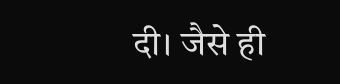दी। जैसे ही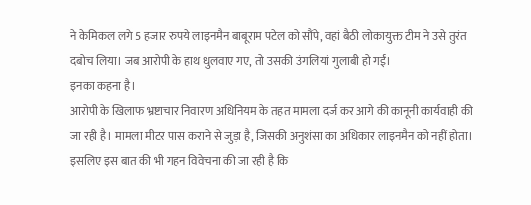ने केमिकल लगे 5 हजार रुपये लाइनमैन बाबूराम पटेल को सौंपे, वहां बैठी लोकायुक्त टीम ने उसे तुरंत दबोच लिया। जब आरोपी के हाथ धुलवाए गए, तो उसकी उंगलियां गुलाबी हो गईं।
इनका कहना है।
आरोपी के खिलाफ भ्रष्टाचार निवारण अधिनियम के तहत मामला दर्ज कर आगे की कानूनी कार्यवाही की जा रही है। मामला मीटर पास कराने से जुड़ा है, जिसकी अनुशंसा का अधिकार लाइनमैन को नहीं होता। इसलिए इस बात की भी गहन विवेचना की जा रही है कि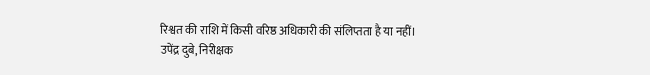रिश्वत की राशि में किसी वरिष्ठ अधिकारी की संलिप्तता है या नहीं।
उपेंद्र दुबे, निरीक्षक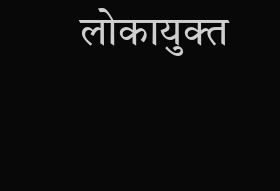लोकायुक्त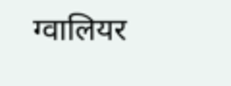ग्वालियर